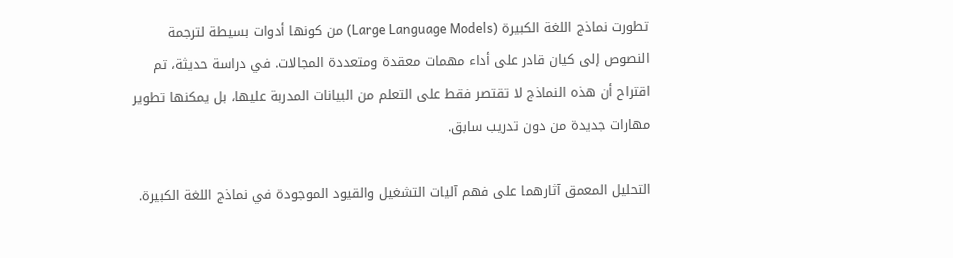تطورت نماذج اللغة الكبيرة (Large Language Models) من كونها أدوات بسيطة لترجمة النصوص إلى كيان قادر على أداء مهمات معقدة ومتعددة المجالات. في دراسة حديثة، تم اقتراح أن هذه النماذج لا تقتصر فقط على التعلم من البيانات المدربة عليها، بل يمكنها تطوير مهارات جديدة من دون تدريب سابق.

التحليل المعمق آثارهما على فهم آليات التشغيل والقيود الموجودة في نماذج اللغة الكبيرة.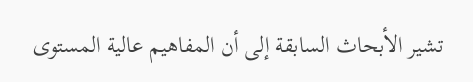تشير الأبحاث السابقة إلى أن المفاهيم عالية المستوى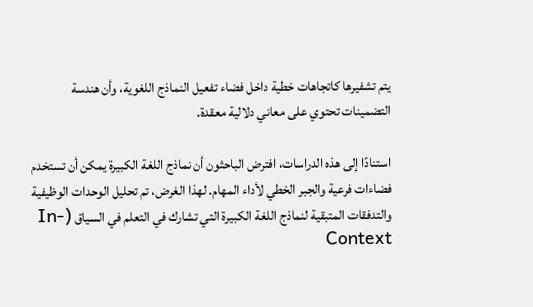يتم تشفيرها كاتجاهات خطية داخل فضاء تفعيل النماذج اللغوية، وأن هندسة التضمينات تحتوي على معاني دلالية معقدة.

استنادًا إلى هذه الدراسات، افترض الباحثون أن نماذج اللغة الكبيرة يمكن أن تستخدم فضاءات فرعية والجبر الخطي لأداء المهام. لهذا الغرض، تم تحليل الوحدات الوظيفية والتدفقات المتبقية لنماذج اللغة الكبيرة التي تشارك في التعلم في السياق (In-Context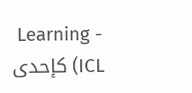Learning - ICL) كإحدى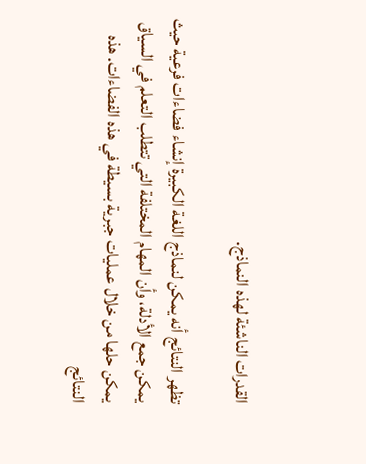القدرات الناشئة لهذه النماذج.

تظهر النتائج أنه يمكن لنماذج اللغة الكبيرة إنشاء فضاءات فرعية حيث يمكن جمع الأدلة، وأن المهام المختلفة التي تتطلب التعلم في السياق يمكن حلها من خلال عمليات جبرية بسيطة في هذه الفضاءات. هذه النتائج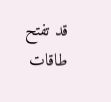قد تفتح طاقات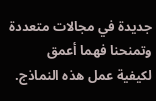جديدة في مجالات متعددة وتمنحنا فهما أعمق لكيفية عمل هذه النماذج.